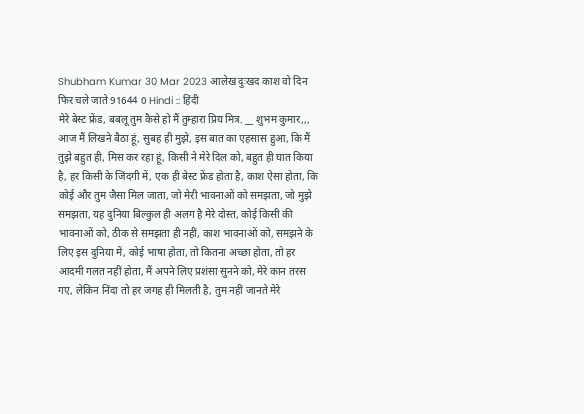Shubham Kumar 30 Mar 2023 आलेख दुःखद काश वो दिन फिर चले जाते 91644 0 Hindi :: हिंदी
मेरे बेस्ट फ्रेंड, बबलू तुम कैसे हो मैं तुम्हारा प्रिय मित्र. __ शुभम कुमार,,, आज मैं लिखने बैठा हूं, सुबह ही मुझे, इस बात का एहसास हुआ, कि मैं तुझे बहुत ही, मिस कर रहा हूं, किसी ने मेरे दिल को, बहुत ही घात किया है, हर किसी के जिंदगी में, एक ही बेस्ट फ्रेंड होता है, काश ऐसा होता, कि कोई और तुम जैसा मिल जाता, जो मेरी भावनाओं को समझता, जो मुझे समझता, यह दुनिया बिल्कुल ही अलग है मेरे दोस्त, कोई किसी की भावनाओं को, ठीक से समझता ही नहीं, काश भावनाओं को, समझने के लिए इस दुनिया में, कोई भाषा होता, तो कितना अच्छा होता, तो हर आदमी गलत नहीं होता, मैं अपने लिए प्रशंसा सुनने को, मेरे कान तरस गए, लेकिन निंदा तो हर जगह ही मिलती है, तुम नहीं जानते मेरे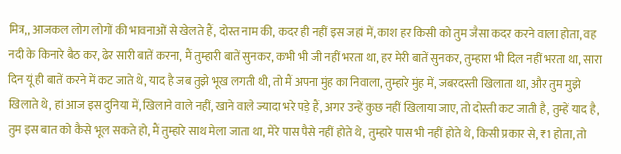मित्र,, आजकल लोग लोगों की भावनाओं से खेलते हैं, दोस्त नाम की, कदर ही नहीं इस जहां में, काश हर किसी को तुम जैसा कदर करने वाला होता, वह नदी के किनारे बैठ कर, ढेर सारी बातें करना, मैं तुम्हारी बातें सुनकर, कभी भी जी नहीं भरता था, हर मेरी बातें सुनकर, तुम्हारा भी दिल नहीं भरता था, सारा दिन यूं ही बातें करने में कट जाते थे, याद है जब तुझे भूख लगती थी, तो मैं अपना मुंह का निवाला, तुम्हारे मुंह में, जबरदस्ती खिलाता था, और तुम मुझे खिलाते थे, हां आज इस दुनिया में, खिलाने वाले नहीं, खाने वाले ज्यादा भरे पड़े हैं, अगर उन्हें कुछ नहीं खिलाया जाए, तो दोस्ती कट जाती है, तुम्हें याद है, तुम इस बात को कैसे भूल सकते हो, मैं तुम्हारे साथ मेला जाता था, मेरे पास पैसे नहीं होते थे, तुम्हारे पास भी नहीं होते थे, किसी प्रकार से, ₹1 होता, तो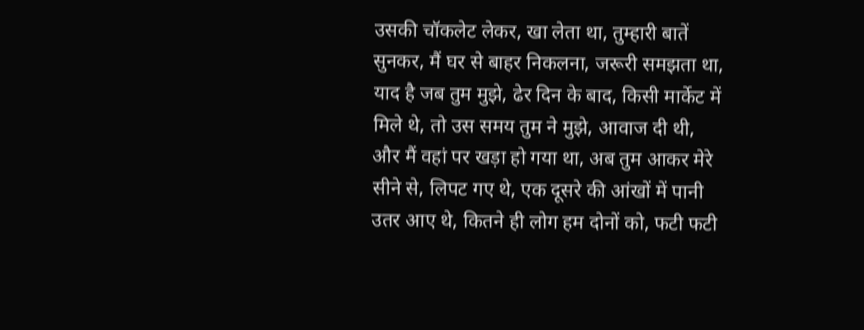उसकी चॉकलेट लेकर, खा लेता था, तुम्हारी बातें सुनकर, मैं घर से बाहर निकलना, जरूरी समझता था, याद है जब तुम मुझे, ढेर दिन के बाद, किसी मार्केट में मिले थे, तो उस समय तुम ने मुझे, आवाज दी थी, और मैं वहां पर खड़ा हो गया था, अब तुम आकर मेरे सीने से, लिपट गए थे, एक दूसरे की आंखों में पानी उतर आए थे, कितने ही लोग हम दोनों को, फटी फटी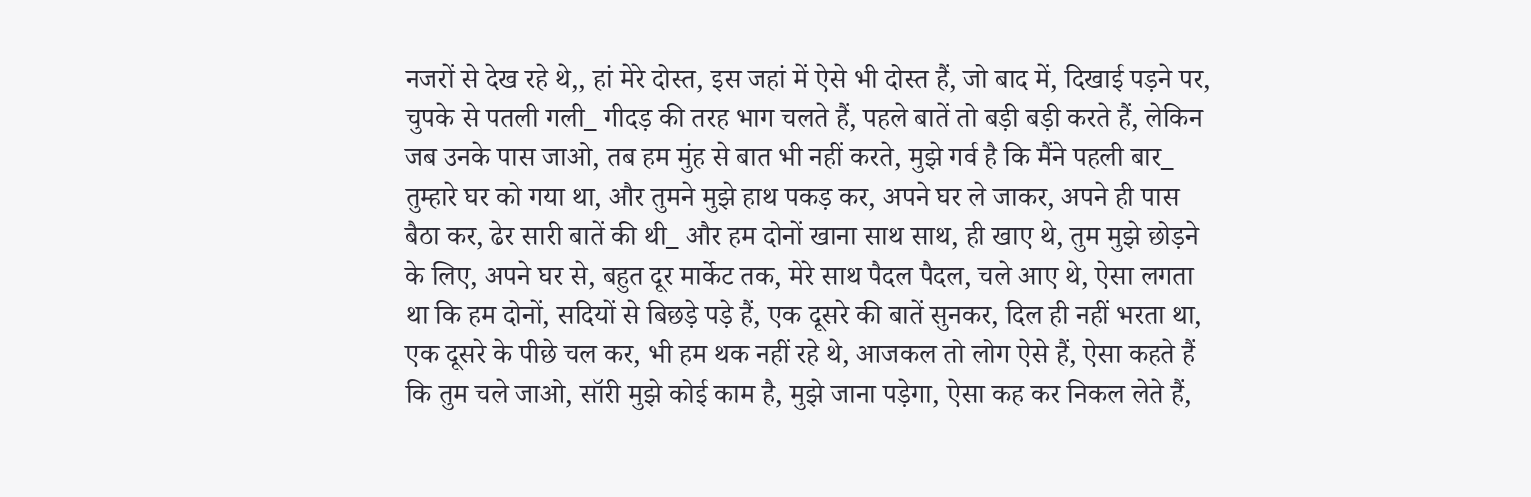नजरों से देख रहे थे,, हां मेरे दोस्त, इस जहां में ऐसे भी दोस्त हैं, जो बाद में, दिखाई पड़ने पर, चुपके से पतली गली_ गीदड़ की तरह भाग चलते हैं, पहले बातें तो बड़ी बड़ी करते हैं, लेकिन जब उनके पास जाओ, तब हम मुंह से बात भी नहीं करते, मुझे गर्व है कि मैंने पहली बार_ तुम्हारे घर को गया था, और तुमने मुझे हाथ पकड़ कर, अपने घर ले जाकर, अपने ही पास बैठा कर, ढेर सारी बातें की थी_ और हम दोनों खाना साथ साथ, ही खाए थे, तुम मुझे छोड़ने के लिए, अपने घर से, बहुत दूर मार्केट तक, मेरे साथ पैदल पैदल, चले आए थे, ऐसा लगता था कि हम दोनों, सदियों से बिछड़े पड़े हैं, एक दूसरे की बातें सुनकर, दिल ही नहीं भरता था, एक दूसरे के पीछे चल कर, भी हम थक नहीं रहे थे, आजकल तो लोग ऐसे हैं, ऐसा कहते हैं कि तुम चले जाओ, सॉरी मुझे कोई काम है, मुझे जाना पड़ेगा, ऐसा कह कर निकल लेते हैं,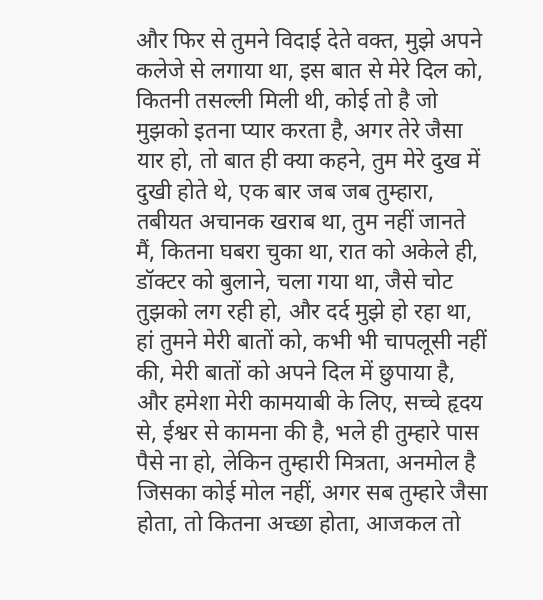और फिर से तुमने विदाई देते वक्त, मुझे अपने कलेजे से लगाया था, इस बात से मेरे दिल को, कितनी तसल्ली मिली थी, कोई तो है जो मुझको इतना प्यार करता है, अगर तेरे जैसा यार हो, तो बात ही क्या कहने, तुम मेरे दुख में दुखी होते थे, एक बार जब जब तुम्हारा, तबीयत अचानक खराब था, तुम नहीं जानते मैं, कितना घबरा चुका था, रात को अकेले ही, डॉक्टर को बुलाने, चला गया था, जैसे चोट तुझको लग रही हो, और दर्द मुझे हो रहा था, हां तुमने मेरी बातों को, कभी भी चापलूसी नहीं की, मेरी बातों को अपने दिल में छुपाया है, और हमेशा मेरी कामयाबी के लिए, सच्चे हृदय से, ईश्वर से कामना की है, भले ही तुम्हारे पास पैसे ना हो, लेकिन तुम्हारी मित्रता, अनमोल है जिसका कोई मोल नहीं, अगर सब तुम्हारे जैसा होता, तो कितना अच्छा होता, आजकल तो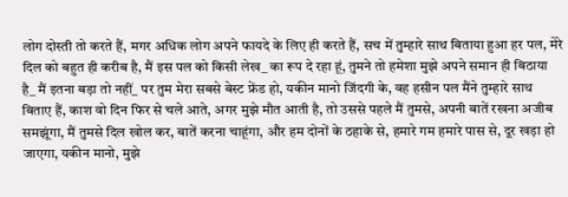लोग दोस्ती तो करते हैं, मगर अधिक लोग अपने फायदे के लिए ही करते हैं, सच में तुम्हारे साथ बिताया हुआ हर पल, मेरे दिल को बहुत ही करीब है, मैं इस पल को किसी लेख_ का रूप दे रहा हूं, तुमने तो हमेशा मुझे अपने समान ही बिठाया है_ मैं इतना बड़ा तो नहीं_ पर तुम मेरा सबसे बेस्ट फ्रेंड हो, यकीन मानो जिंदगी के, वह हसीन पल मैंने तुम्हारे साथ बिताए हैं, काश वो दिन फिर से चले आते, अगर मुझे मौत आती है, तो उससे पहले मैं तुमसे, अपनी बातें रखना अजीब समझूंगा, मैं तुमसे दिल खोल कर, बातें करना चाहूंगा, और हम दोनों के ठहाके से, हमारे गम हमारे पास से, दूर खड़ा हो जाएगा, यकीन मानो, मुझे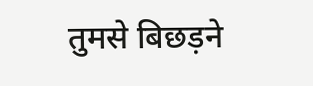तुमसे बिछड़ने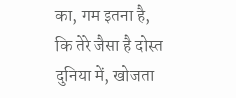का, गम इतना है, कि तेरे जैसा है दोस्त दुनिया में, खोजता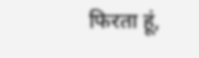फिरता हूं,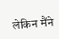लेकिन मैंने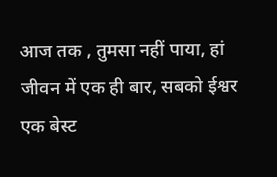आज तक , तुमसा नहीं पाया, हां जीवन में एक ही बार, सबको ईश्वर एक बेस्ट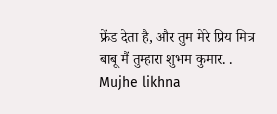फ्रेंड देता है, और तुम मेरे प्रिय मित्र बाबू मैं तुम्हारा शुभम कुमार. .
Mujhe likhna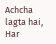Achcha lagta hai, Har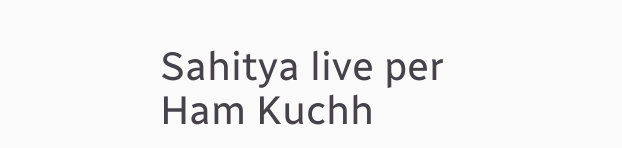Sahitya live per Ham Kuchh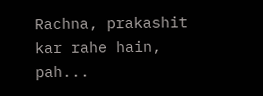Rachna, prakashit kar rahe hain, pah...